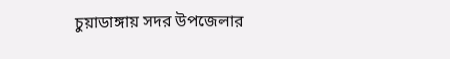চুয়াডাঙ্গায় সদর উপজেলার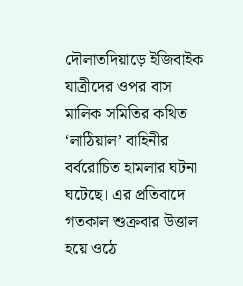দৌলাতদিয়াড়ে ইজিবাইক যাত্রীদের ওপর বাস মালিক সমিতির কথিত ‘লাঠিয়াল’ বাহিনীর বর্বরোচিত হামলার ঘটনা ঘটেছে। এর প্রতিবাদে গতকাল শুক্রবার উত্তাল হয়ে ওঠে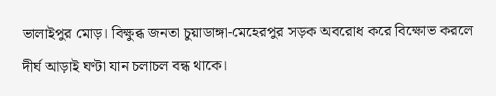ভালাইপুর মোড়। বিক্ষুব্ধ জনতা চুয়াডাঙ্গা-মেহেরপুর সড়ক অবরোধ করে বিক্ষোভ করলে দীর্ঘ আড়াই ঘণ্টা যান চলাচল বন্ধ থাকে।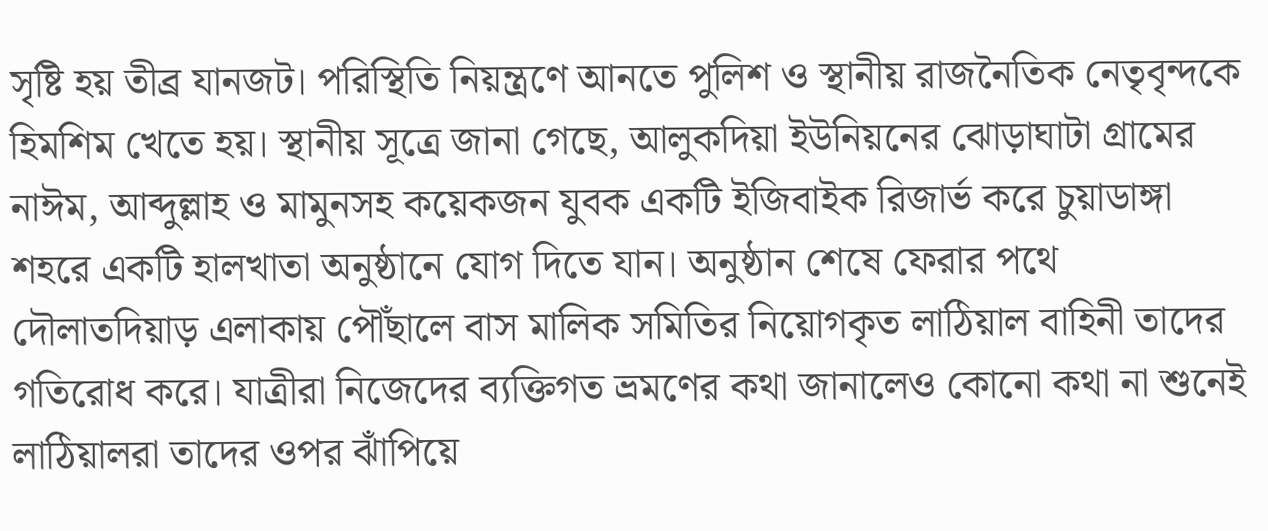সৃষ্টি হয় তীব্র যানজট। পরিস্থিতি নিয়ন্ত্রণে আনতে পুলিশ ও স্থানীয় রাজনৈতিক নেতৃবৃন্দকে হিমশিম খেতে হয়। স্থানীয় সূত্রে জানা গেছে, আলুকদিয়া ইউনিয়নের ঝোড়াঘাটা গ্রামের নাঈম, আব্দুল্লাহ ও মামুনসহ কয়েকজন যুবক একটি ইজিবাইক রিজার্ভ করে চুয়াডাঙ্গা শহরে একটি হালখাতা অনুষ্ঠানে যোগ দিতে যান। অনুষ্ঠান শেষে ফেরার পথে দৌলাতদিয়াড় এলাকায় পৌঁছালে বাস মালিক সমিতির নিয়োগকৃত লাঠিয়াল বাহিনী তাদের গতিরোধ করে। যাত্রীরা নিজেদের ব্যক্তিগত ভ্রমণের কথা জানালেও কোনো কথা না শুনেই লাঠিয়ালরা তাদের ওপর ঝাঁপিয়ে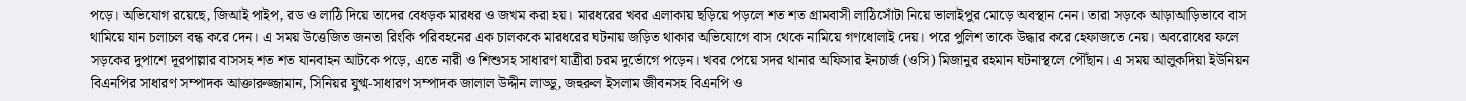পড়ে। অভিযোগ রয়েছে, জিআই পাইপ, রড ও লাঠি দিয়ে তাদের বেধড়ক মারধর ও জখম করা হয়। মারধরের খবর এলাকায় ছড়িয়ে পড়লে শত শত গ্রামবাসী লাঠিসোঁটা নিয়ে ভালাইপুর মোড়ে অবস্থান নেন। তারা সড়কে আড়াআড়িভাবে বাস থামিয়ে যান চলাচল বন্ধ করে দেন। এ সময় উত্তেজিত জনতা রিংকি পরিবহনের এক চালককে মারধরের ঘটনায় জড়িত থাকার অভিযোগে বাস থেকে নামিয়ে গণধোলাই দেয়। পরে পুলিশ তাকে উদ্ধার করে হেফাজতে নেয়। অবরোধের ফলে সড়কের দুপাশে দূরপাল্লার বাসসহ শত শত যানবাহন আটকে পড়ে, এতে নারী ও শিশুসহ সাধারণ যাত্রীরা চরম দুর্ভোগে পড়েন। খবর পেয়ে সদর থানার অফিসার ইনচার্জ (ওসি) মিজানুর রহমান ঘটনাস্থলে পৌঁছান। এ সময় আলুকদিয়া ইউনিয়ন বিএনপির সাধারণ সম্পাদক আক্তারুজ্জামান, সিনিয়র যুগ্ম-সাধারণ সম্পাদক জালাল উদ্দীন লাড্ডু, জহুরুল ইসলাম জীবনসহ বিএনপি ও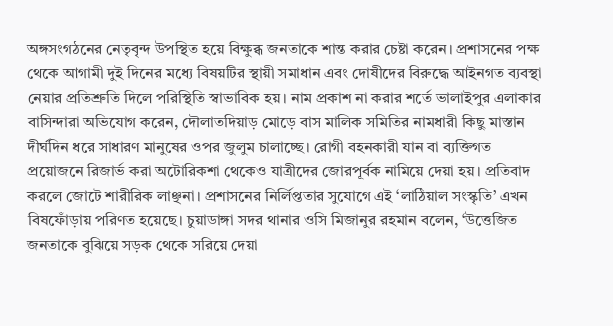অঙ্গসংগঠনের নেতৃবৃন্দ উপস্থিত হয়ে বিক্ষুব্ধ জনতাকে শান্ত করার চেষ্টা করেন। প্রশাসনের পক্ষ থেকে আগামী দুই দিনের মধ্যে বিষয়টির স্থায়ী সমাধান এবং দোষীদের বিরুদ্ধে আইনগত ব্যবস্থা নেয়ার প্রতিশ্রুতি দিলে পরিস্থিতি স্বাভাবিক হয়। নাম প্রকাশ না করার শর্তে ভালাইপুর এলাকার বাসিন্দারা অভিযোগ করেন, দৌলাতদিয়াড় মোড়ে বাস মালিক সমিতির নামধারী কিছু মাস্তান দীর্ঘদিন ধরে সাধারণ মানুষের ওপর জুলুম চালাচ্ছে। রোগী বহনকারী যান বা ব্যক্তিগত প্রয়োজনে রিজার্ভ করা অটোরিকশা থেকেও যাত্রীদের জোরপূর্বক নামিয়ে দেয়া হয়। প্রতিবাদ করলে জোটে শারীরিক লাঞ্ছনা। প্রশাসনের নির্লিপ্ততার সুযোগে এই ‘লাঠিয়াল সংস্কৃতি’ এখন বিষফোঁড়ায় পরিণত হয়েছে। চুয়াডাঙ্গা সদর থানার ওসি মিজানুর রহমান বলেন, ‘উত্তেজিত জনতাকে বুঝিয়ে সড়ক থেকে সরিয়ে দেয়া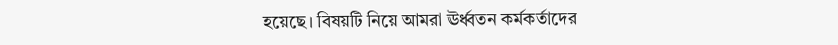হয়েছে। বিষয়টি নিয়ে আমরা ঊর্ধ্বতন কর্মকর্তাদের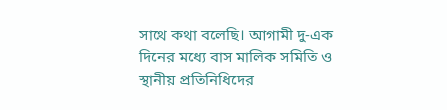সাথে কথা বলেছি। আগামী দু-এক দিনের মধ্যে বাস মালিক সমিতি ও স্থানীয় প্রতিনিধিদের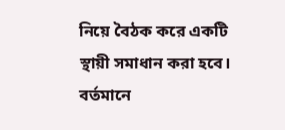নিয়ে বৈঠক করে একটি স্থায়ী সমাধান করা হবে। বর্তমানে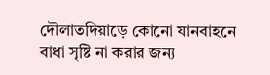দৌলাতদিয়াড়ে কোনো যানবাহনে বাধা সৃষ্টি না করার জন্য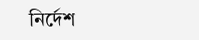নির্দেশ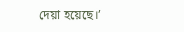দেয়া হয়েছে।’